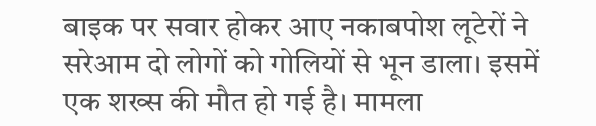बाइक पर सवार होकर आए नकाबपोश लूटेरों ने सरेआम दो लोगों को गोलियों से भून डाला। इसमें एक शख्स की मौत हो गई है। मामला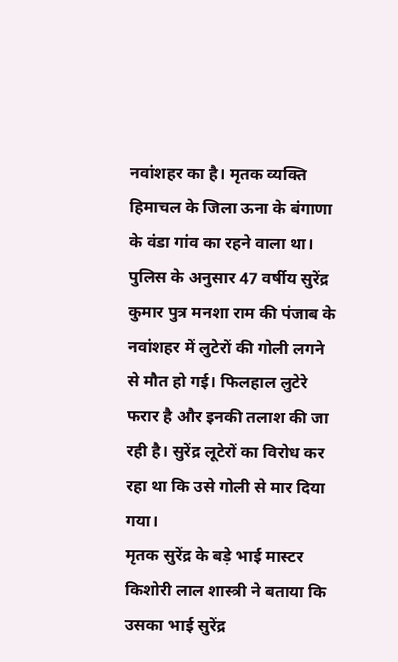नवांशहर का है। मृतक व्यक्ति हिमाचल के जिला ऊना के बंगाणा के वंडा गांव का रहने वाला था।
पुलिस के अनुसार 47 वर्षीय सुरेंद्र कुमार पुत्र मनशा राम की पंजाब के नवांशहर में लुटेरों की गोली लगने से मौत हो गई। फिलहाल लुटेरे फरार है और इनकी तलाश की जा रही है। सुरेंद्र लूटेरों का विरोध कर रहा था कि उसे गोली से मार दिया गया।
मृतक सुरेंद्र के बड़े भाई मास्टर किशोरी लाल शास्त्री ने बताया कि उसका भाई सुरेंद्र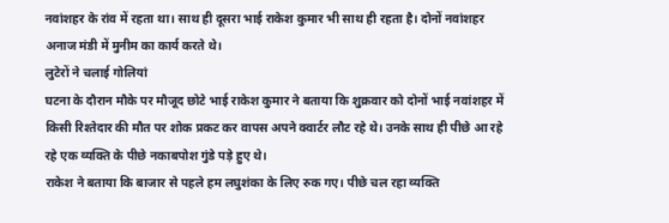नवांशहर के रांव में रहता था। साथ ही दूसरा भाई राकेश कुमार भी साथ ही रहता है। दोनों नवांशहर अनाज मंडी में मुनीम का कार्य करते थे।
लुटेरों ने चलाई गोलियां
घटना के दौरान मौके पर मौजूद छोटे भाई राकेश कुमार ने बताया कि शुक्रवार को दोनों भाई नवांशहर में किसी रिश्तेदार की मौत पर शोक प्रकट कर वापस अपने क्वार्टर लौट रहे थे। उनके साथ ही पीछे आ रहे रहे एक व्यक्ति के पीछे नकाबपोश गुंडे पड़े हुए थे।
राकेश ने बताया कि बाजार से पहले हम लघुशंका के लिए रुक गए। पीछे चल रहा व्यक्ति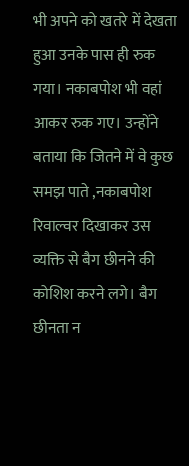भी अपने को खतरे में देखता हुआ उनके पास ही रुक गया। नकाबपोश भी वहां आकर रुक गए। उन्होंने बताया कि जितने में वे कुछ समझ पाते ,नकाबपोश रिवाल्वर दिखाकर उस व्यक्ति से बैग छीनने की कोशिश करने लगे। बैग छीनता न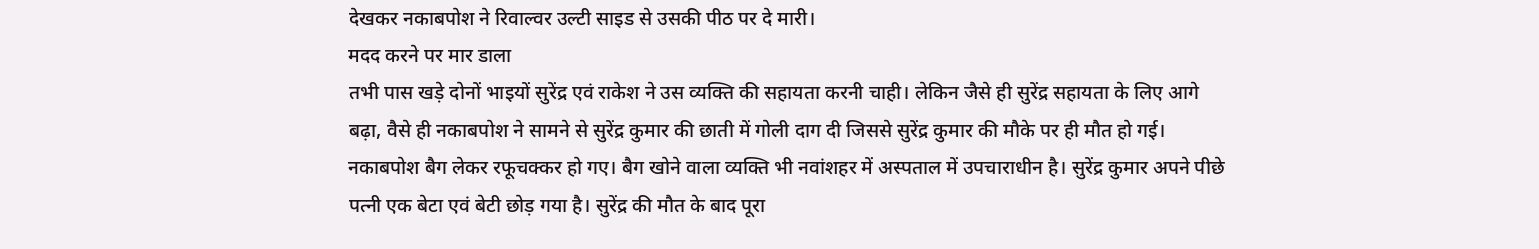देखकर नकाबपोश ने रिवाल्वर उल्टी साइड से उसकी पीठ पर दे मारी।
मदद करने पर मार डाला
तभी पास खड़े दोनों भाइयों सुरेंद्र एवं राकेश ने उस व्यक्ति की सहायता करनी चाही। लेकिन जैसे ही सुरेंद्र सहायता के लिए आगे बढ़ा, वैसे ही नकाबपोश ने सामने से सुरेंद्र कुमार की छाती में गोली दाग दी जिससे सुरेंद्र कुमार की मौके पर ही मौत हो गई।
नकाबपोश बैग लेकर रफूचक्कर हो गए। बैग खोने वाला व्यक्ति भी नवांशहर में अस्पताल में उपचाराधीन है। सुरेंद्र कुमार अपने पीछे पत्नी एक बेटा एवं बेटी छोड़ गया है। सुरेंद्र की मौत के बाद पूरा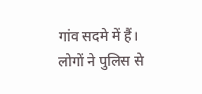गांव सदमे में हैं। लोगों ने पुलिस से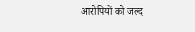आरोपियों को जल्द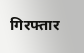गिरफ्तार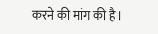करने की मांग की है।